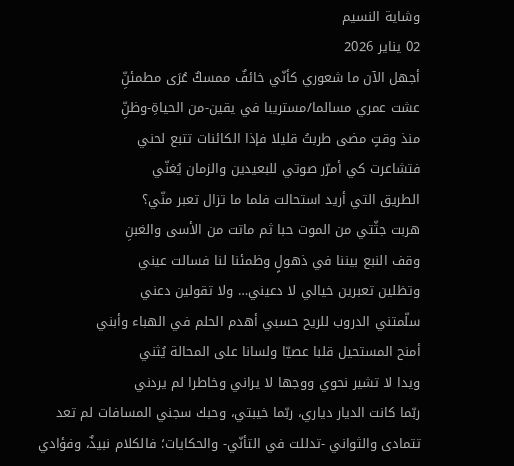وشاية النسيم
02 يناير 2026
أجهل الآن ما شعوري كأنّي خائفٌ ممسكٌ عُرَى مطمئنِّ
عشت عمري مسالما/مستريبا في يقين-من الحياةِ-وظنِّ
منذ وقتٍ مضى طربتُ قليلا فإذا الكائنات تتبع لحني
فتشاعرت كي أمرّر صوتي للبعيدين والزمان يُغنّي
الطريق التي أريد استحالت فلما ما تزال تعبر منّي؟
هربت جثّتي من الموت حبا ثم ماتت من الأسى والغبنِ
وقف النبع بيننا في ذهولٍ وظمئنا لنا فسالت عيني
وتظلين تعبرين خيالي لا دعيني… ولا تقولين دعني
سلّمتني الدروب للريح حسبي أهدم الحلم في الهباء وأبني
أمنح المستحيل قلبا عصيّا ولسانا على المحالة يُثني
ويدا لا تشير نحوي ووجها لا يراني وخاطرا لم يردني
ربّما كانت الديار دياري، ربّما خيبتي، وحبك سجني المسافات لم تعد تتمادى والثواني -تدللت في التأنّي- والحكايات؛ فالكلام نبيذٌ، وفؤادي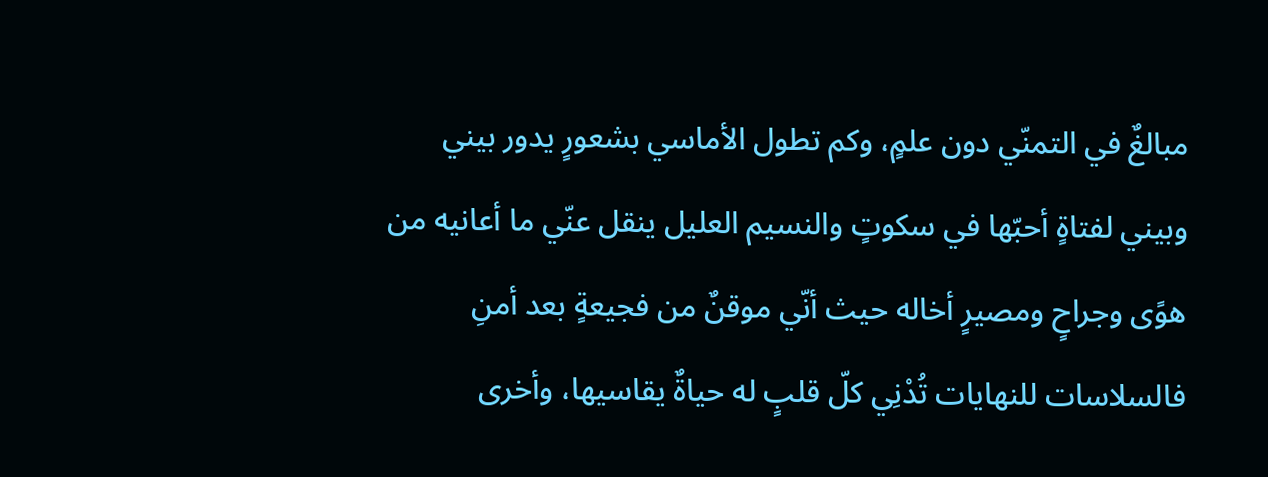مبالغٌ في التمنّي دون علمٍ، وكم تطول الأماسي بشعورٍ يدور بيني وبيني لفتاةٍ أحبّها في سكوتٍ والنسيم العليل ينقل عنّي ما أعانيه من هوًى وجراحٍ ومصيرٍ أخاله حيث أنّي موقنٌ من فجيعةٍ بعد أمنِ فالسلاسات للنهايات تُدْنِي كلّ قلبٍ له حياةٌ يقاسيها، وأخرى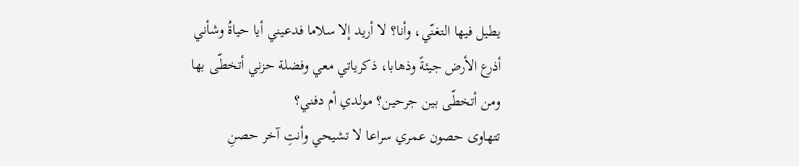يطيل فيها التغنّي، وأنا؟ لا أريد إلا سلاما فدعيني أيا حياةُ وشأني أذرع الأرض جيئةً وذهابا، ذكرياتي معي وفضلة حزني أتخطّى بها ومن أتخطّى بين جرحين؟ مولدي أم دفني؟
تتهاوى حصون عمري سراعا لا تشيحي وأنتِ آخر حصنِ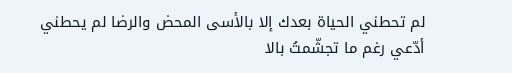لم تحطني الحياة بعدك إلا بالأسى المحض والرضا لم يحطني
أدّعي رغم ما تجشّمتُ بالا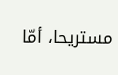مستريحا، أمّا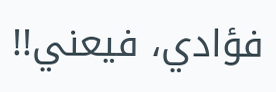فؤادي، فيعني!!